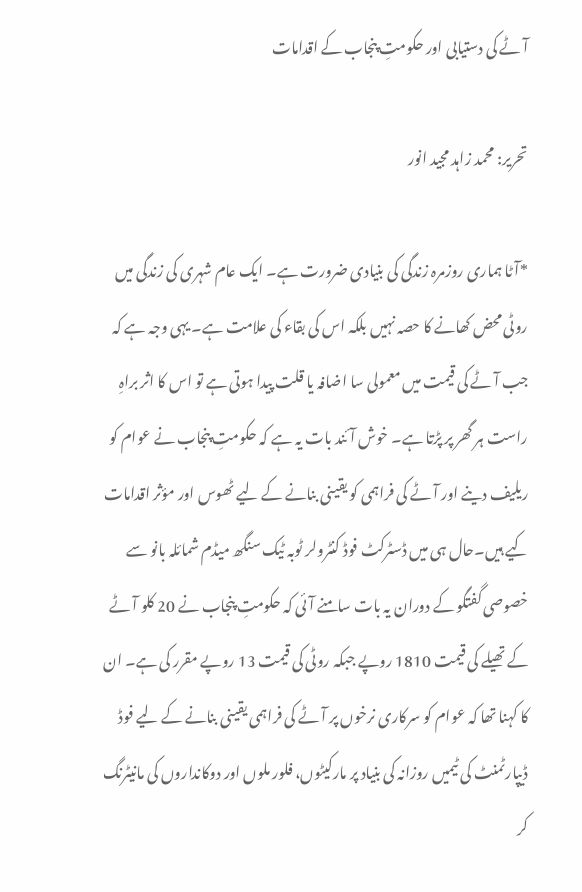آٹے کی دستیابی اور حکومتِ پنجاب کے اقدامات

تحریر: محمد زاہد مجید انور

*آٹا ہماری روزمرہ زندگی کی بنیادی ضرورت ہے۔ ایک عام شہری کی زندگی میں روٹی محض کھانے کا حصہ نہیں بلکہ اس کی بقاء کی علامت ہے۔ یہی وجہ ہے کہ جب آٹے کی قیمت میں معمولی سا اضافہ یا قلت پیدا ہوتی ہے تو اس کا اثر براہِ راست ہر گھر پر پڑتا ہے۔ خوش آئند بات یہ ہے کہ حکومتِ پنجاب نے عوام کو ریلیف دینے اور آٹے کی فراہمی کو یقینی بنانے کے لیے ٹھوس اور مؤثر اقدامات کیے ہیں۔حال ہی میں ڈسٹرکٹ فوڈ کنٹرولر ٹوبہ ٹیک سنگھ میڈم شمائلہ بانو سے خصوصی گفتگو کے دوران یہ بات سامنے آئی کہ حکومتِ پنجاب نے 20 کلو آٹے کے تھیلے کی قیمت 1810 روپے جبکہ روٹی کی قیمت 13 روپے مقرر کی ہے۔ ان کا کہنا تھا کہ عوام کو سرکاری نرخوں پر آٹے کی فراہمی یقینی بنانے کے لیے فوڈ ڈیپارٹمنٹ کی ٹیمیں روزانہ کی بنیاد پر مارکیٹوں، فلور ملوں اور دوکانداروں کی مانیٹرنگ کر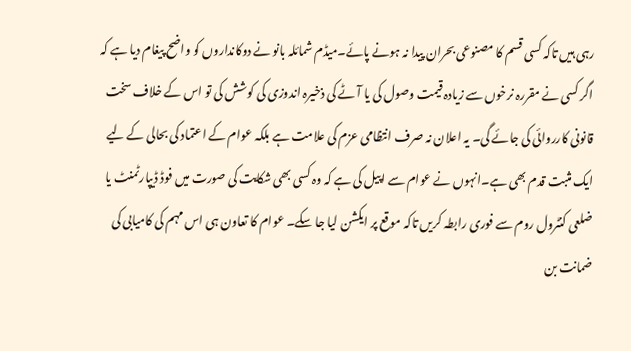رہی ہیں تاکہ کسی قسم کا مصنوعی بحران پیدا نہ ہونے پائے۔میڈم شمائلہ بانو نے دوکانداروں کو واضح پیغام دیا ہے کہ اگر کسی نے مقررہ نرخوں سے زیادہ قیمت وصول کی یا آٹے کی ذخیرہ اندوزی کی کوشش کی تو اس کے خلاف سخت قانونی کارروائی کی جائے گی۔ یہ اعلان نہ صرف انتظامی عزم کی علامت ہے بلکہ عوام کے اعتماد کی بحالی کے لیے ایک مثبت قدم بھی ہے۔انہوں نے عوام سے اپیل کی ہے کہ وہ کسی بھی شکایت کی صورت میں فوڈ ڈیپارٹمنٹ یا ضلعی کنٹرول روم سے فوری رابطہ کریں تاکہ موقع پر ایکشن لیا جا سکے۔ عوام کا تعاون ہی اس مہم کی کامیابی کی ضمانت بن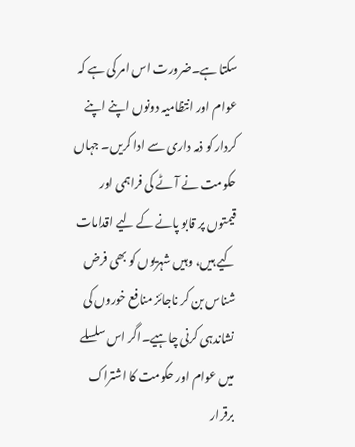سکتا ہے۔ضرورت اس امر کی ہے کہ عوام اور انتظامیہ دونوں اپنے اپنے کردار کو ذمہ داری سے ادا کریں۔ جہاں حکومت نے آٹے کی فراہمی اور قیمتوں پر قابو پانے کے لیے اقدامات کیے ہیں، وہیں شہریوں کو بھی فرض شناس بن کر ناجائز منافع خوروں کی نشاندہی کرنی چاہیے۔اگر اس سلسلے میں عوام اور حکومت کا اشتراک برقرار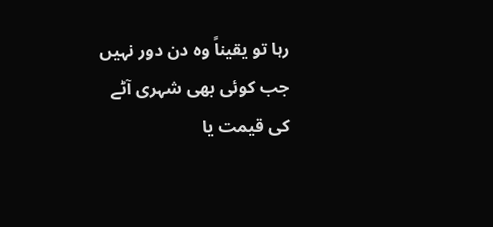رہا تو یقیناً وہ دن دور نہیں جب کوئی بھی شہری آٹے کی قیمت یا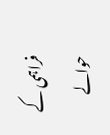فراہمی کے حوالے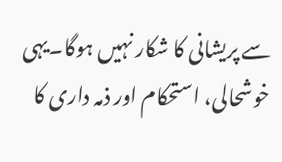سے پریشانی کا شکار نہیں ہوگا۔یہی خوشحالی، استحکام اور ذمہ داری کا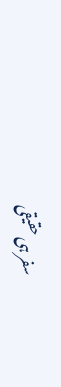سفر ہی حقیقی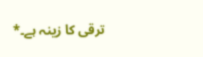ترقی کا زینہ ہے۔*